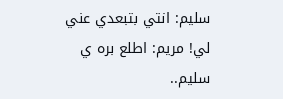سليم: انتي بتبعدي عني لي! مريم: اطلع بره ي سليم..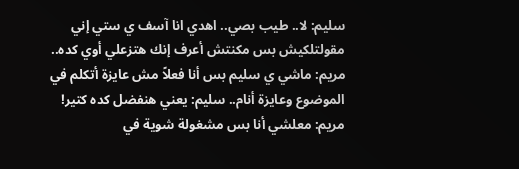سليم: لا.. طيب بصي.. اهدي انا آسف ي ستي إني مقولتلكيش بس مكنتش أعرف إنك هتزعلي أوي كده.. مريم: ماشي ي سليم بس أنا فعلاً مش عايزة أتكلم في الموضوع وعايزة أنام.. سليم: يعني هنفضل كده كتير! مريم: معلشي أنا بس مشغولة شوية في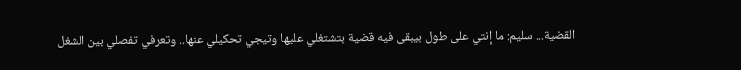القضية... سليم: ما إنتي على طول بيبقى فيه قضية بتشتغلي عليها وتيجي تحكيلي عنها.. وتعرفي تفصلي بين الشغل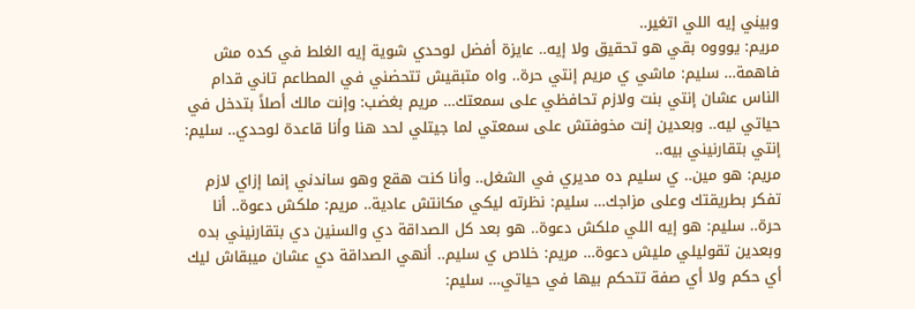وبيني إيه اللي اتغير..
مريم: يوووه بقي هو تحقيق ولا إيه.. عايزة أفضل لوحدي شوية إيه الغلط في كده مش فاهمة... سليم: ماشي ي مريم إنتي حرة.. واه متبقيش تتحضني في المطاعم تاني قدام الناس عشان إنتي بنت ولازم تحافظي على سمعتك... مريم بغضب: وإنت مالك أصلاً بتدخل في حياتي ليه.. وبعدين إنت مخوفتش على سمعتي لما جيتلي لحد هنا وأنا قاعدة لوحدي.. سليم: إنتي بتقارنيني بيه..
مريم: هو مين.. ي سليم ده مديري في الشغل.. وأنا كنت هقع وهو ساندني إنما إزاي لازم تفكر بطريقتك وعلى مزاجك... سليم: نظرته ليكي مكانتش عادية.. مريم: ملكش دعوة.. أنا حرة.. سليم: هو إيه اللي ملكش دعوة.. هو بعد كل الصداقة دي والسنين دي بتقارنيني بده وبعدين تقوليلي مليش دعوة... مريم: خلاص ي سليم.. أنهي الصداقة دي عشان ميبقاش ليك أي حكم ولا أي صفة تتحكم بيها في حياتي... سليم: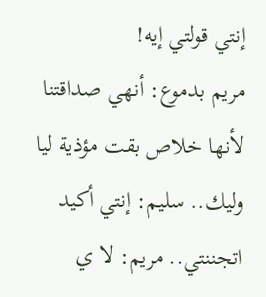إنتي قولتي إيه!
مريم بدموع: أنهي صداقتنا لأنها خلاص بقت مؤذية ليا وليك.. سليم: إنتي أكيد اتجننتي.. مريم: لا ي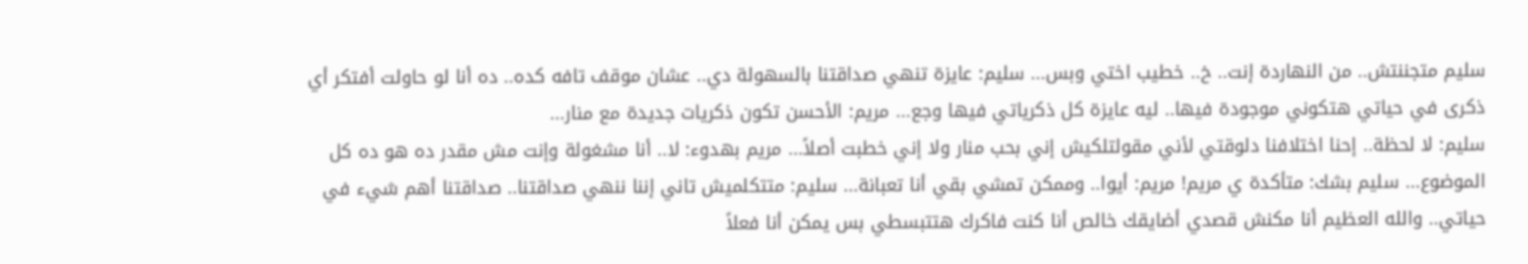سليم متجننتش.. من النهاردة إنت.. خ.. خطيب اختي وبس... سليم: عايزة تنهي صداقتنا بالسهولة دي.. عشان موقف تافه كده.. ده أنا لو حاولت أفتكر أي ذكرى في حياتي هتكوني موجودة فيها.. ليه عايزة كل ذكرياتي فيها وجع... مريم: الأحسن تكون ذكريات جديدة مع منار...
سليم: لا لحظة.. إحنا اختلافنا دلوقتي لأني مقولتلكيش إني بحب منار ولا إني خطبت أصلاً... مريم بهدوء: لا.. أنا مشغولة وإنت مش مقدر ده هو ده كل الموضوع... سليم بشك: متأكدة ي مريم! مريم: أيوا.. وممكن تمشي بقي أنا تعبانة... سليم: متتكلميش تاني إننا ننهي صداقتنا.. صداقتنا أهم شيء في حياتي.. والله العظيم أنا مكنش قصدي أضايقك خالص أنا كنت فاكرك هتتبسطي بس يمكن أنا فعلاً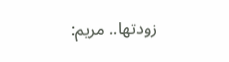زودتها.. مريم: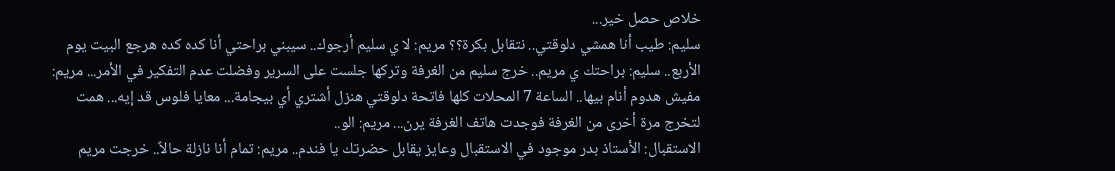خلاص حصل خير...
سليم: طيب أنا همشي دلوقتي.. نتقابل بكرة؟؟ مريم: لا ي سليم أرجوك.. سيبني براحتي أنا كده كده هرجع البيت يوم الأربع.. سليم: براحتك ي مريم.. خرج سليم من الغرفة وتركها جلست على السرير وفضلت عدم التفكير في الأمر... مريم: مفيش هدوم أنام بيها.. الساعة 7 المحلات كلها فاتحة دلوقتي هنزل أشتري أي بيجامة... معايا فلوس قد إيه... همت لتخرج مرة أخرى من الغرفة فوجدت هاتف الغرفة يرن... مريم: الو..
الاستقبال: الأستاذ بدر موجود في الاستقبال وعايز يقابل حضرتك يا فندم.. مريم: تمام أنا نازلة حالاً.. خرجت مريم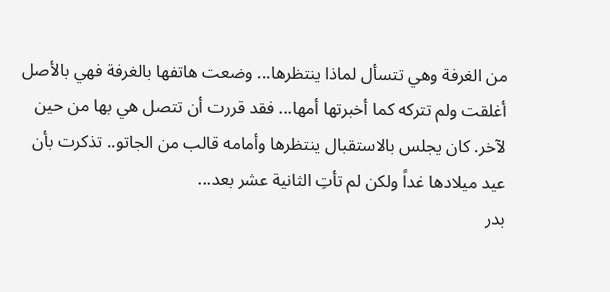من الغرفة وهي تتسأل لماذا ينتظرها... وضعت هاتفها بالغرفة فهي بالأصل أغلقت ولم تتركه كما أخبرتها أمها... فقد قررت أن تتصل هي بها من حين لآخر. كان يجلس بالاستقبال ينتظرها وأمامه قالب من الجاتو.. تذكرت بأن عيد ميلادها غداً ولكن لم تأتِ الثانية عشر بعد...
بدر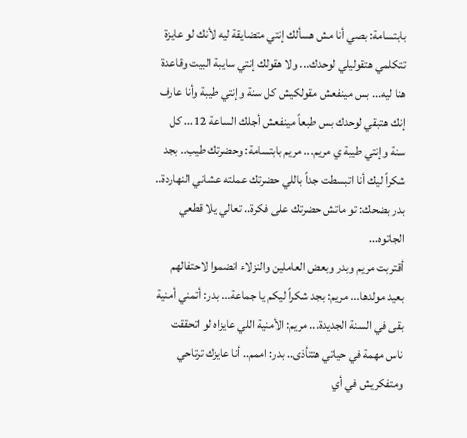بابتسامة: بصي أنا مش هسألك إنتي متضايقة ليه لأنك لو عايزة تتكلمي هتقوليلي لوحدك... ولا هقولك إنتي سايبة البيت وقاعدة هنا ليه... بس مينفعش مقولكيش كل سنة وإنتي طيبة وأنا عارف إنك هتبقي لوحدك بس طبعاً مينفعش أجلك الساعة 12... كل سنة وإنتي طيبة ي مريم... مريم بابتسامة: وحضرتك طيب.. بجد شكراً ليك أنا اتبسطت جداً باللي حضرتك عملته عشاني النهاردة.. بدر بضحك: تو ماتش حضرتك على فكرة.. تعالي يلا قطعي الجاتوه...
أقتربت مريم وبدر وبعض العاملين والنزلاء انضموا لاحتفالهم بعيد مولدها... مريم: بجد شكراً ليكم يا جماعة... بدر: أتمني أمنية بقى في السنة الجديدة... مريم: الأمنية اللي عايزاه لو اتحققت ناس مهمة في حياتي هتتأذى.. بدر: اممم.. أنا عايزك ترتاحي ومتفكريش في أي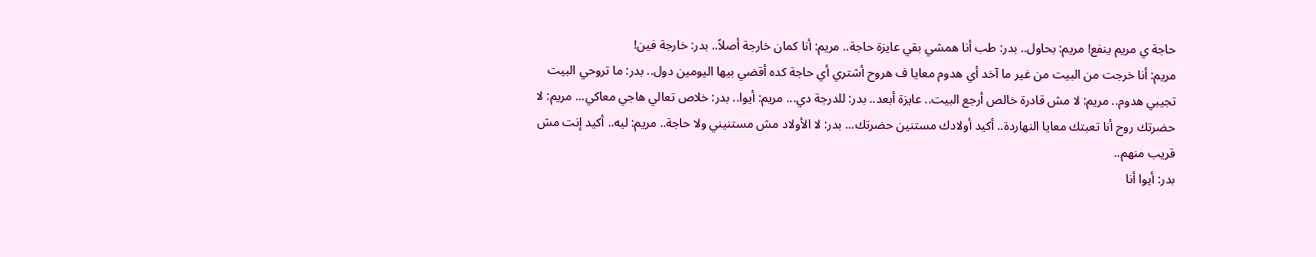حاجة ي مريم ينفع! مريم: بحاول.. بدر: طب أنا همشي بقي عايزة حاجة.. مريم: أنا كمان خارجة أصلاً.. بدر: خارجة فين!
مريم: أنا خرجت من البيت من غير ما آخد أي هدوم معايا ف هروح أشتري أي حاجة كده أقضي بيها اليومين دول.. بدر: ما تروحي البيت تجيبي هدوم.. مريم: لا مش قادرة خالص أرجع البيت.. عايزة أبعد.. بدر: للدرجة دي... مريم: أيوا.. بدر: خلاص تعالي هاجي معاكي... مريم: لا حضرتك روح أنا تعبتك معايا النهاردة.. أكيد أولادك مستنين حضرتك... بدر: لا الأولاد مش مستنيني ولا حاجة.. مريم: ليه.. أكيد إنت مش قريب منهم..
بدر: أيوا أنا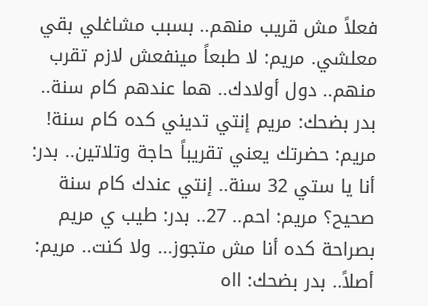فعلاً مش قريب منهم.. بسبب مشاغلي بقي معلشي. مريم: لا طبعاً مينفعش لازم تقرب منهم.. دول أولادك.. هما عندهم كام سنة.. بدر بضحك: مريم إنتي تديني كده كام سنة! مريم: حضرتك يعني تقريباً حاجة وتلاتين.. بدر: أنا يا ستي 32 سنة.. إنتي عندك كام سنة صحيح؟ مريم: احم.. 27.. بدر: طيب ي مريم بصراحة كده أنا مش متجوز... ولا كنت.. مريم: أصلاً.. بدر بضحك: ااه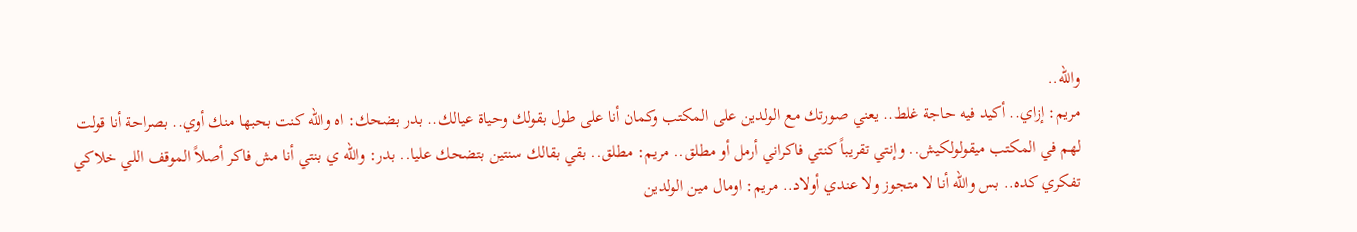والله..
مريم: إزاي.. أكيد فيه حاجة غلط.. يعني صورتك مع الولدين على المكتب وكمان أنا على طول بقولك وحياة عيالك.. بدر بضحك: اه والله كنت بحبها منك أوي.. بصراحة أنا قولت لهم في المكتب ميقولولكيش.. وإنتي تقريباً كنتي فاكراني أرمل أو مطلق.. مريم: مطلق.. بقي بقالك سنتين بتضحك عليا.. بدر: والله ي بنتي أنا مش فاكر أصلاً الموقف اللي خلاكي تفكري كده.. بس والله أنا لا متجوز ولا عندي أولاد.. مريم: اومال مين الولدين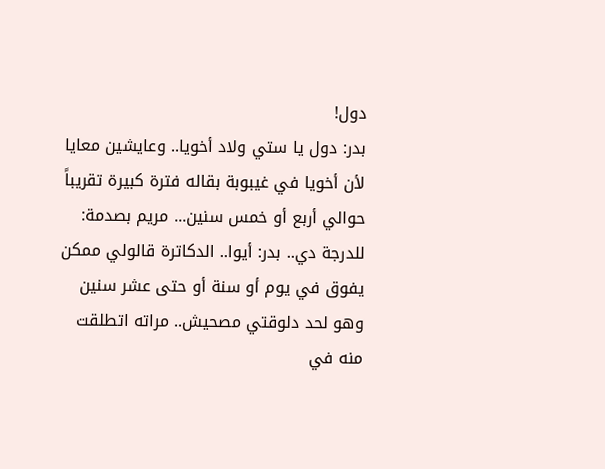دول!
بدر: دول يا ستي ولاد أخويا.. وعايشين معايا لأن أخويا في غيبوبة بقاله فترة كبيرة تقريباً حوالي أربع أو خمس سنين... مريم بصدمة: للدرجة دي.. بدر: أيوا.. الدكاترة قالولي ممكن يفوق في يوم أو سنة أو حتى عشر سنين وهو لحد دلوقتي مصحيش.. مراته اتطلقت منه في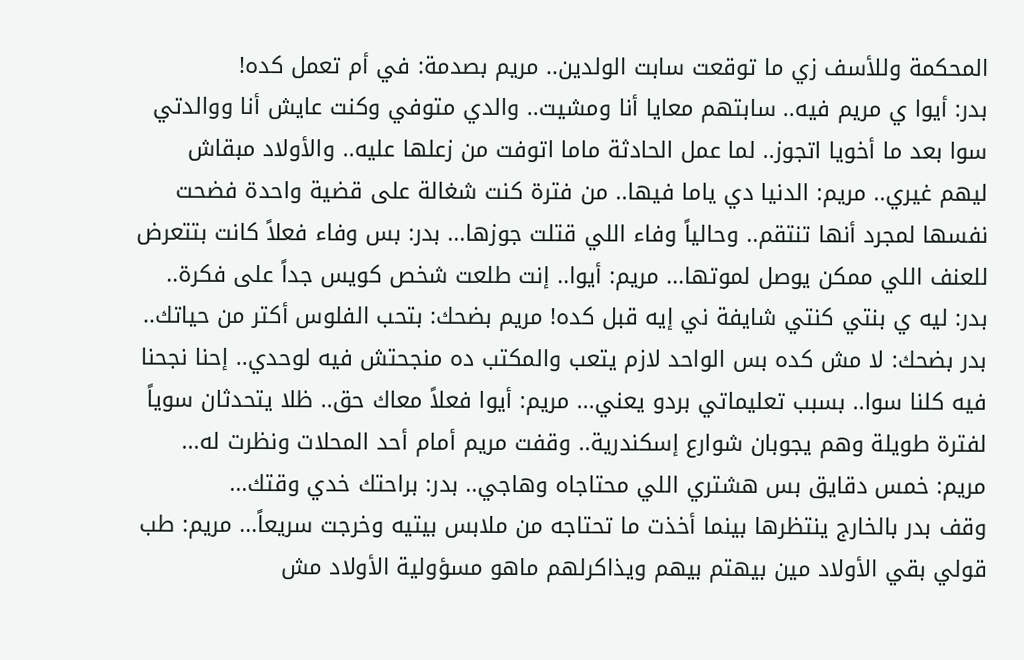المحكمة وللأسف زي ما توقعت سابت الولدين.. مريم بصدمة: في أم تعمل كده!
بدر: أيوا ي مريم فيه.. سابتهم معايا أنا ومشيت.. والدي متوفي وكنت عايش أنا ووالدتي سوا بعد ما أخويا اتجوز.. لما عمل الحادثة ماما اتوفت من زعلها عليه.. والأولاد مبقاش ليهم غيري.. مريم: الدنيا دي ياما فيها.. من فترة كنت شغالة على قضية واحدة فضحت نفسها لمجرد أنها تنتقم.. وحالياً وفاء اللي قتلت جوزها... بدر: بس وفاء فعلاً كانت بتتعرض للعنف اللي ممكن يوصل لموتها... مريم: أيوا.. إنت طلعت شخص كويس جداً على فكرة..
بدر: ليه ي بنتي كنتي شايفة ني إيه قبل كده! مريم بضحك: بتحب الفلوس أكتر من حياتك.. بدر بضحك: لا مش كده بس الواحد لازم يتعب والمكتب ده منجحتش فيه لوحدي.. إحنا نجحنا فيه كلنا سوا.. بسبب تعليماتي بردو يعني... مريم: أيوا فعلاً معاك حق.. ظلا يتحدثان سوياً لفترة طويلة وهم يجوبان شوارع إسكندرية.. وقفت مريم أمام أحد المحلات ونظرت له... مريم: خمس دقايق بس هشتري اللي محتاجاه وهاجي.. بدر: براحتك خدي وقتك...
وقف بدر بالخارج ينتظرها بينما أخذت ما تحتاجه من ملابس بيتيه وخرجت سريعاً... مريم: طب قولي بقي الأولاد مين بيهتم بيهم ويذاكرلهم ماهو مسؤولية الأولاد مش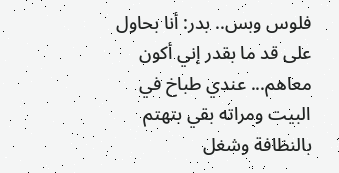فلوس وبس.. بدر: أنا بحاول على قد ما بقدر إني أكون معاهم... عندي طباخ في البيت ومراته بقي بتهتم بالنظافة وشغل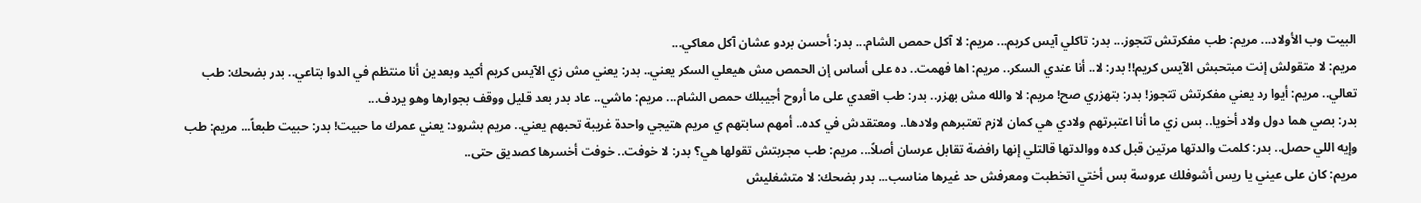البيت وب الأولاد... مريم: طب مفكرتش تتجوز... بدر: تاكلي آيس كريم... مريم: لا آكل حمص الشام... بدر: أحسن بردو عشان آكل معاكي...
مريم: لا متقولش إنت مبتحبش الآيس كريم!! بدر: لا.. أنا عندي السكر.. مريم: اها فهمت.. ده على أساس إن الحمص مش هيعلي السكر يعني.. بدر: يعني مش زي الآيس كريم أكيد وبعدين أنا منتظم في الدوا بتاعي.. بدر بضحك: طب تعالي.. مريم: أيوا رد يعني مفكرتش تتجوز! بدر: بتهزري صح! مريم: لا والله مش بهزر.. بدر: طب اقعدي على ما أروح أجيبلك حمص الشام... مريم: ماشي.. عاد بدر بعد قليل ووقف بجوارها وهو يردف...
بدر: بصي هما دول ولاد أخويا.. بس زي ما أنا اعتبرتهم ولادي هي كمان لازم تعتبرهم ولادها.. ومعتقدش في كده.. أمهم سابتهم ي مريم هتيجي واحدة غريبة تحبهم يعني.. مريم بشرود: يعني عمرك ما حبيت! بدر: حبيت طبعاً... مريم: طب وإيه اللي حصل.. بدر: كلمت والدتها مرتين قبل كده ووالدتها قالتلي إنها رافضة تقابل عرسان أصلاً... مريم: طب مجربتش تقولها هي؟ بدر: لا خوفت.. خوفت أخسرها كصديق حتى..
مريم: كان على عيني يا ريس أشوفلك عروسة بس أختي اتخطبت ومعرفش حد غيرها مناسب... بدر بضحك: لا متشغليش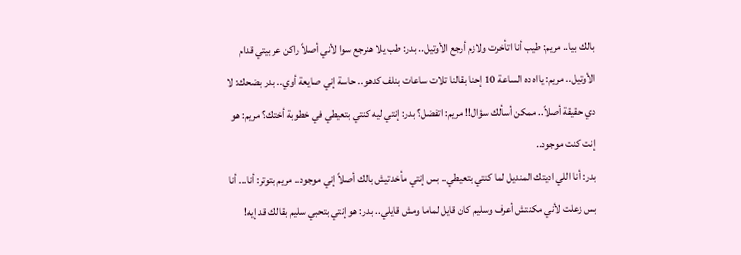بالك بيا.. مريم: طيب أنا اتأخرت ولازم أرجع الأوتيل.. بدر: طب يلا هنرجع سوا لأني أصلاً راكن عربيتي قدام الأوتيل.. مريم: يااه ده الساعة 10 إحنا بقالنا تلات ساعات بنلف كدهو.. حاسة إني صايعة أوي.. بدر بضحك: لا دي حقيقة أصلاً.. ممكن أسألك سؤال!! مريم: اتفضل؟ بدر: إنتي ليه كنتي بتعيطي في خطوبة أختك؟ مريم: هو إنت كنت موجود..
بدر: أنا اللي اديتك المنديل لما كنتي بتعيطي.. بس إنتي مأخدتيش بالك أصلاً إني موجود.. مريم بتوتر: أنا... أنا بس زعلت لأني مكنتش أعرف وسليم كان قايل لماما ومش قايلي.. بدر: هو إنتي بتحبي سليم بقالك قد إيه!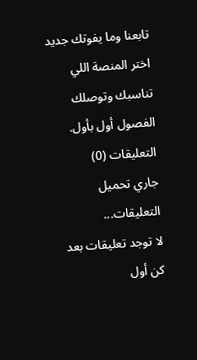تابعنا وما يفوتك جديد
اختر المنصة اللي تناسبك وتوصلك الفصول أول بأول.
التعليقات (0)
جاري تحميل التعليقات...
لا توجد تعليقات بعد
كن أول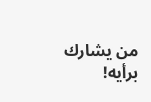من يشارك برأيه!